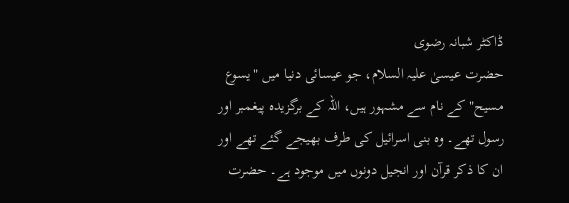ڈاکٹر شبانہ رضوی
حضرت عیسیٰ علیہ السلام، جو عیسائی دنیا میں "یسوع مسیح" کے نام سے مشہور ہیں، اللہ کے برگزیدہ پیغمبر اور رسول تھے۔ وہ بنی اسرائیل کی طرف بھیجے گئے تھے اور ان کا ذکر قرآن اور انجیل دونوں میں موجود ہے۔ حضرت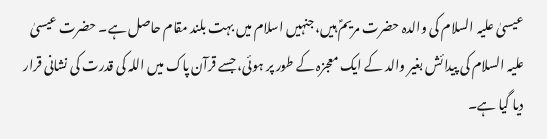عیسیٰ علیہ السلام کی والدہ حضرت مریمؑ ہیں، جنہیں اسلام میں بہت بلند مقام حاصل ہے۔ حضرت عیسیٰ علیہ السلام کی پیدائش بغیر والد کے ایک معجزہ کے طور پر ہوئی، جسے قرآن پاک میں اللہ کی قدرت کی نشانی قرار دیا گیا ہے۔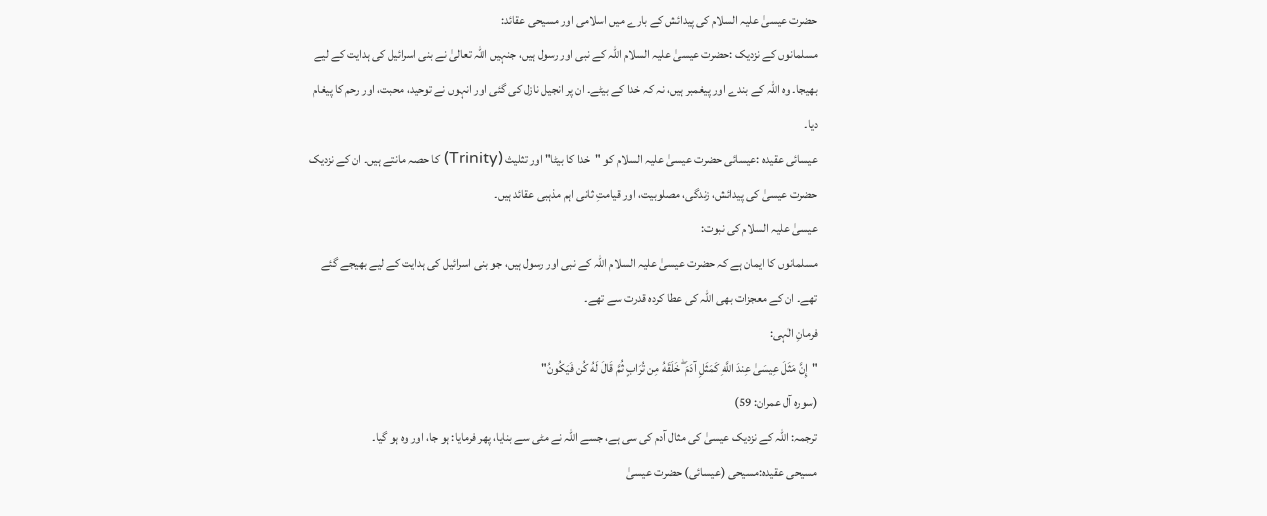حضرت عیسیٰ علیہ السلام کی پیدائش کے بارے میں اسلامی اور مسیحی عقائد:
مسلمانوں کے نزدیک :حضرت عیسیٰ علیہ السلام اللہ کے نبی اور رسول ہیں، جنہیں اللہ تعالیٰ نے بنی اسرائیل کی ہدایت کے لیے بھیجا۔ وہ اللہ کے بندے اور پیغمبر ہیں، نہ کہ خدا کے بیٹے۔ ان پر انجیل نازل کی گئی اور انہوں نے توحید، محبت، اور رحم کا پیغام دیا۔
عیسائی عقیدہ :عیسائی حضرت عیسیٰ علیہ السلام کو "خدا کا بیٹا" اور تثلیث (Trinity) کا حصہ مانتے ہیں۔ ان کے نزدیک حضرت عیسیٰ کی پیدائش، زندگی، مصلوبیت، اور قیامتِ ثانی اہم مذہبی عقائد ہیں۔
عیسیٰ علیہ السلام کی نبوت:
مسلمانوں کا ایمان ہے کہ حضرت عیسیٰ علیہ السلام اللہ کے نبی اور رسول ہیں، جو بنی اسرائیل کی ہدایت کے لیے بھیجے گئے تھے۔ ان کے معجزات بھی اللہ کی عطا کردہ قدرت سے تھے۔
فرمانِ الٰہی:
"إِنَّ مَثَلَ عِيسَىٰ عِندَ اللَّهِ كَمَثَلِ آدَمَ ۖ خَلَقَهُ مِن تُرَابٍ ثُمَّ قَالَ لَهُ كُن فَيَكُونُ"
(سورہ آل عمران: 59)
ترجمہ: اللہ کے نزدیک عیسیٰ کی مثال آدم کی سی ہے، جسے اللہ نے مٹی سے بنایا، پھر فرمایا: ہو جا، اور وہ ہو گیا۔
مسیحی عقیدہ:مسیحی (عیسائی) حضرت عیسیٰ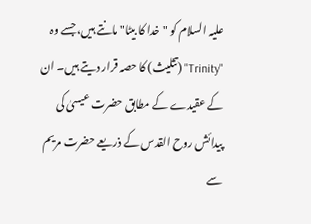علیہ السلام کو "خدا کا بیٹا" مانتے ہیں، جسے وہ "Trinity" (تثلیث) کا حصہ قرار دیتے ہیں۔ ان کے عقیدے کے مطابق حضرت عیسیٰ کی پیدائش روح القدس کے ذریعے حضرت مریم سے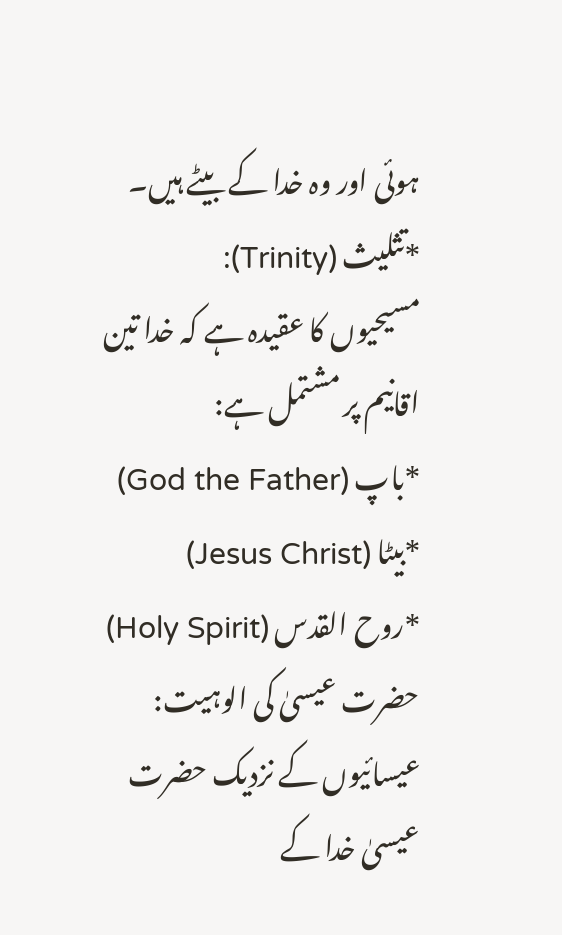ہوئی اور وہ خدا کے بیٹے ہیں۔
*تثلیث (Trinity):
مسیحیوں کا عقیدہ ہے کہ خدا تین اقانیم پر مشتمل ہے:
*باپ (God the Father)
*بیٹا (Jesus Christ)
*روح القدس (Holy Spirit)
حضرت عیسیٰ کی الوہیت:
عیسائیوں کے نزدیک حضرت عیسیٰ خدا کے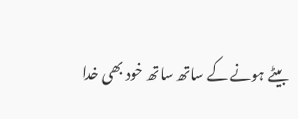بیٹے ہونے کے ساتھ ساتھ خود بھی خدا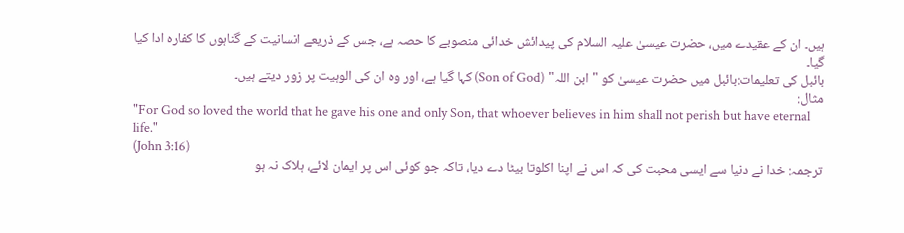ہیں۔ ان کے عقیدے میں، حضرت عیسیٰ علیہ السلام کی پیدائش خدائی منصوبے کا حصہ ہے، جس کے ذریعے انسانیت کے گناہوں کا کفارہ ادا کیا گیا۔
بائبل کی تعلیمات:بائبل میں حضرت عیسیٰ کو "ابن اللہ" (Son of God) کہا گیا ہے، اور وہ ان کی الوہیت پر زور دیتے ہیں۔
مثال:
"For God so loved the world that he gave his one and only Son, that whoever believes in him shall not perish but have eternal life."
(John 3:16)
ترجمہ: خدا نے دنیا سے ایسی محبت کی کہ اس نے اپنا اکلوتا بیٹا دے دیا، تاکہ جو کوئی اس پر ایمان لائے، ہلاک نہ ہو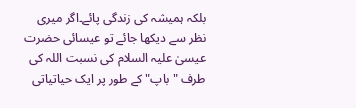بلکہ ہمیشہ کی زندگی پائے۔اگر میری نظر سے دیکھا جائے تو عیسائی حضرت عیسیٰ علیہ السلام کی نسبت اللہ کی طرف "باپ" کے طور پر ایک حیاتیاتی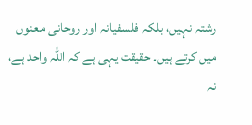رشتہ نہیں، بلکہ فلسفیانہ اور روحانی معنوں میں کرتے ہیں۔ حقیقت یہی ہے کہ اللہ واحد ہے، نہ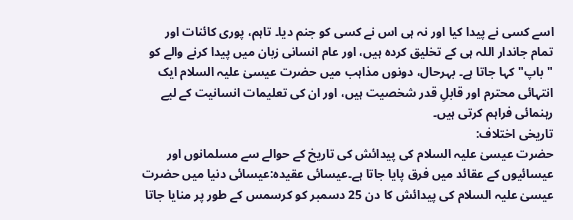اسے کسی نے پیدا کیا اور نہ ہی اس نے کسی کو جنم دیا۔ تاہم، پوری کائنات اور تمام جاندار اللہ ہی کے تخلیق کردہ ہیں، اور عام انسانی زبان میں پیدا کرنے والے کو "باپ" کہا جاتا ہے۔ بہرحال، دونوں مذاہب میں حضرت عیسیٰ علیہ السلام ایک انتہائی محترم اور قابلِ قدر شخصیت ہیں، اور ان کی تعلیمات انسانیت کے لیے رہنمائی فراہم کرتی ہیں۔
تاریخی اختلاف:
حضرت عیسیٰ علیہ السلام کی پیدائش کی تاریخ کے حوالے سے مسلمانوں اور عیسائیوں کے عقائد میں فرق پایا جاتا ہے۔عیسائی عقیدہ:عیسائی دنیا میں حضرت عیسیٰ علیہ السلام کی پیدائش کا دن 25 دسمبر کو کرسمس کے طور پر منایا جاتا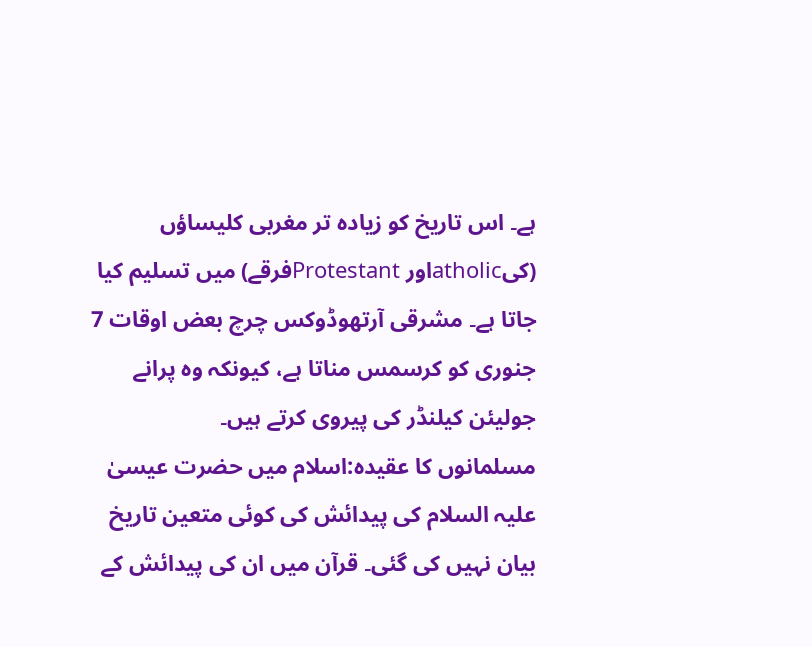ہے۔ اس تاریخ کو زیادہ تر مغربی کلیساؤں (کیatholicاور Protestantفرقے) میں تسلیم کیا جاتا ہے۔ مشرقی آرتھوڈوکس چرچ بعض اوقات 7 جنوری کو کرسمس مناتا ہے، کیونکہ وہ پرانے جولیئن کیلنڈر کی پیروی کرتے ہیں۔
مسلمانوں کا عقیدہ:اسلام میں حضرت عیسیٰ علیہ السلام کی پیدائش کی کوئی متعین تاریخ بیان نہیں کی گئی۔ قرآن میں ان کی پیدائش کے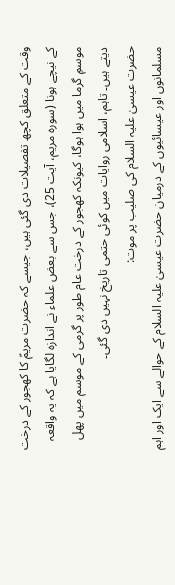وقت کے متعلق کچھ تفصیلات دی گئی ہیں، جیسے کہ حضرت مریمؑ کا کھجور کے درخت کے نیچے ہونا (سورہ مریم، آیت 25)، جس سے بعض علماء نے اندازہ لگایا ہے کہ یہ واقعہ موسمِ گرما میں ہوا ہوگا، کیونکہ کھجور کے درخت عام طور پر گرمی کے موسم میں پھل دیتے ہیں۔ تاہم، اسلامی روایات میں کوئی حتمی تاریخ نہیں دی گئی۔
حضرت عیسیٰ علیہ السلام کی صلیب پر موت:
مسلمانوں اور عیسائیوں کے درمیان حضرت عیسیٰ علیہ السلام کے حوالے سے ایک اور اہم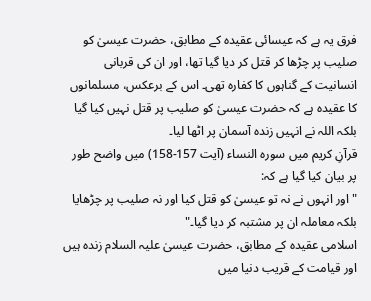فرق یہ ہے کہ عیسائی عقیدہ کے مطابق، حضرت عیسیٰ کو صلیب پر چڑھا کر قتل کر دیا گیا تھا، اور ان کی قربانی انسانیت کے گناہوں کا کفارہ تھی۔ اس کے برعکس، مسلمانوں کا عقیدہ ہے کہ حضرت عیسیٰ کو صلیب پر قتل نہیں کیا گیا بلکہ اللہ نے انہیں زندہ آسمان پر اٹھا لیا۔
قرآنِ کریم میں سورہ النساء (آیت 157-158) میں واضح طور پر بیان کیا گیا ہے کہ:
"اور انہوں نے نہ تو عیسیٰ کو قتل کیا اور نہ صلیب پر چڑھایا بلکہ معاملہ ان پر مشتبہ کر دیا گیا۔"
اسلامی عقیدہ کے مطابق، حضرت عیسیٰ علیہ السلام زندہ ہیں اور قیامت کے قریب دنیا میں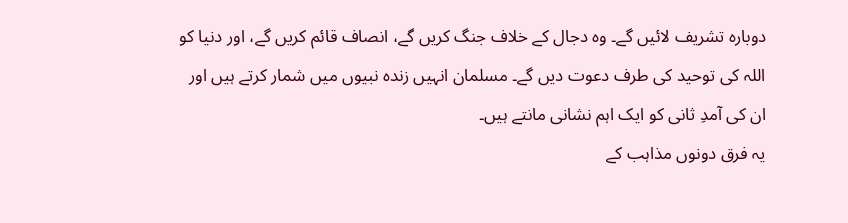دوبارہ تشریف لائیں گے۔ وہ دجال کے خلاف جنگ کریں گے، انصاف قائم کریں گے، اور دنیا کو اللہ کی توحید کی طرف دعوت دیں گے۔ مسلمان انہیں زندہ نبیوں میں شمار کرتے ہیں اور ان کی آمدِ ثانی کو ایک اہم نشانی مانتے ہیں۔
یہ فرق دونوں مذاہب کے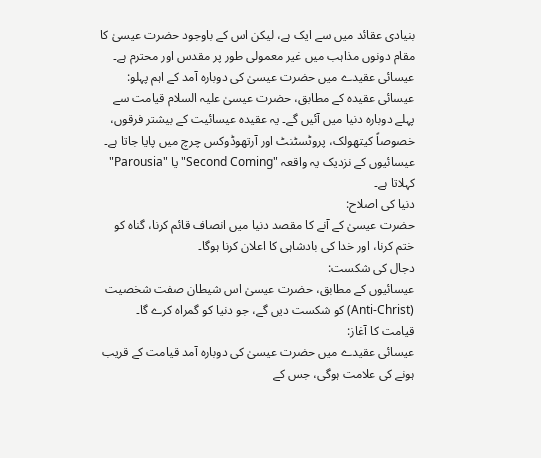بنیادی عقائد میں سے ایک ہے، لیکن اس کے باوجود حضرت عیسیٰ کا مقام دونوں مذاہب میں غیر معمولی طور پر مقدس اور محترم ہے۔
عیسائی عقیدے میں حضرت عیسیٰ کی دوبارہ آمد کے اہم پہلو:
عیسائی عقیدہ کے مطابق، حضرت عیسیٰ علیہ السلام قیامت سے پہلے دوبارہ دنیا میں آئیں گے۔ یہ عقیدہ عیسائیت کے بیشتر فرقوں، خصوصاً کیتھولک، پروٹسٹنٹ اور آرتھوڈوکس چرچ میں پایا جاتا ہے۔ عیسائیوں کے نزدیک یہ واقعہ "Second Coming" یا "Parousia" کہلاتا ہے۔
دنیا کی اصلاح:
حضرت عیسیٰ کے آنے کا مقصد دنیا میں انصاف قائم کرنا، گناہ کو ختم کرنا، اور خدا کی بادشاہی کا اعلان کرنا ہوگا۔
دجال کی شکست:
عیسائیوں کے مطابق، حضرت عیسیٰ اس شیطان صفت شخصیت (Anti-Christ) کو شکست دیں گے، جو دنیا کو گمراہ کرے گا۔
قیامت کا آغاز:
عیسائی عقیدے میں حضرت عیسیٰ کی دوبارہ آمد قیامت کے قریب ہونے کی علامت ہوگی، جس کے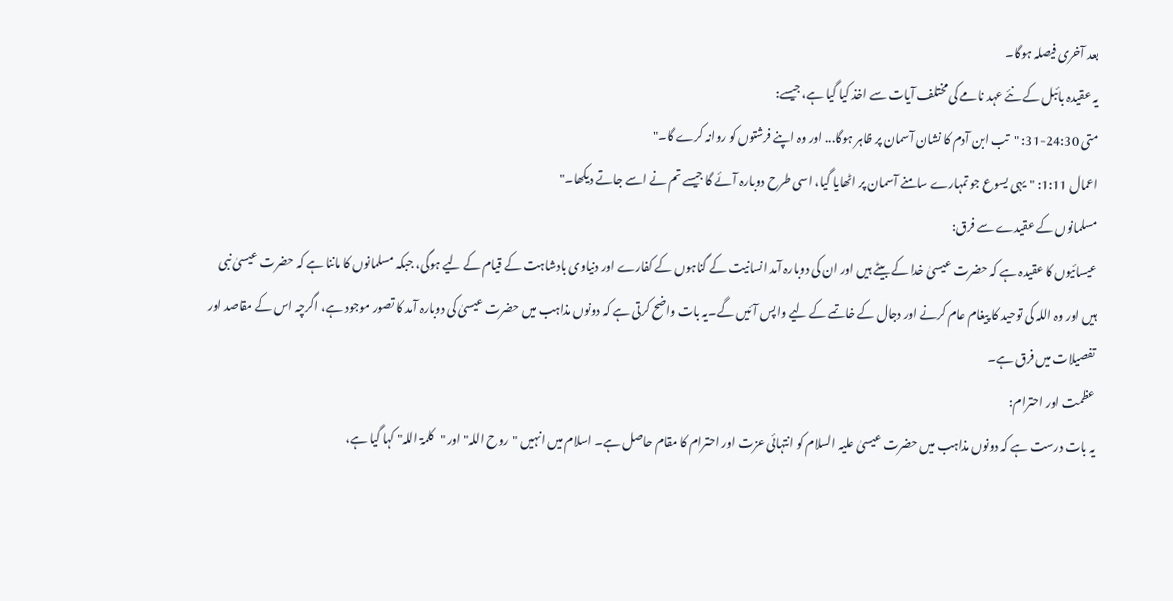بعد آخری فیصلہ ہوگا۔
یہ عقیدہ بائبل کے نئے عہد نامے کی مختلف آیات سے اخذ کیا گیا ہے، جیسے:
متی 24:30-31: "تب ابن آدم کا نشان آسمان پر ظاہر ہوگا... اور وہ اپنے فرشتوں کو روانہ کرے گا۔"
اعمال 1:11: "یہی یسوع جو تمہارے سامنے آسمان پر اٹھایا گیا، اسی طرح دوبارہ آئے گا جیسے تم نے اسے جاتے دیکھا۔"
مسلمانوں کے عقیدے سے فرق:
عیسائیوں کا عقیدہ ہے کہ حضرت عیسیٰ خدا کے بیٹے ہیں اور ان کی دوبارہ آمد انسانیت کے گناہوں کے کفارے اور دنیاوی بادشاہت کے قیام کے لیے ہوگی، جبکہ مسلمانوں کا ماننا ہے کہ حضرت عیسیٰ نبی ہیں اور وہ اللہ کی توحید کا پیغام عام کرنے اور دجال کے خاتمے کے لیے واپس آئیں گے۔یہ بات واضح کرتی ہے کہ دونوں مذاہب میں حضرت عیسیٰ کی دوبارہ آمد کا تصور موجود ہے، اگرچہ اس کے مقاصد اور تفصیلات میں فرق ہے۔
عظمت اور احترام:
یہ بات درست ہے کہ دونوں مذاہب میں حضرت عیسیٰ علیہ السلام کو انتہائی عزت اور احترام کا مقام حاصل ہے۔ اسلام میں انہیں "روح اللہ" اور "کلمۃ اللہ" کہا گیا ہے،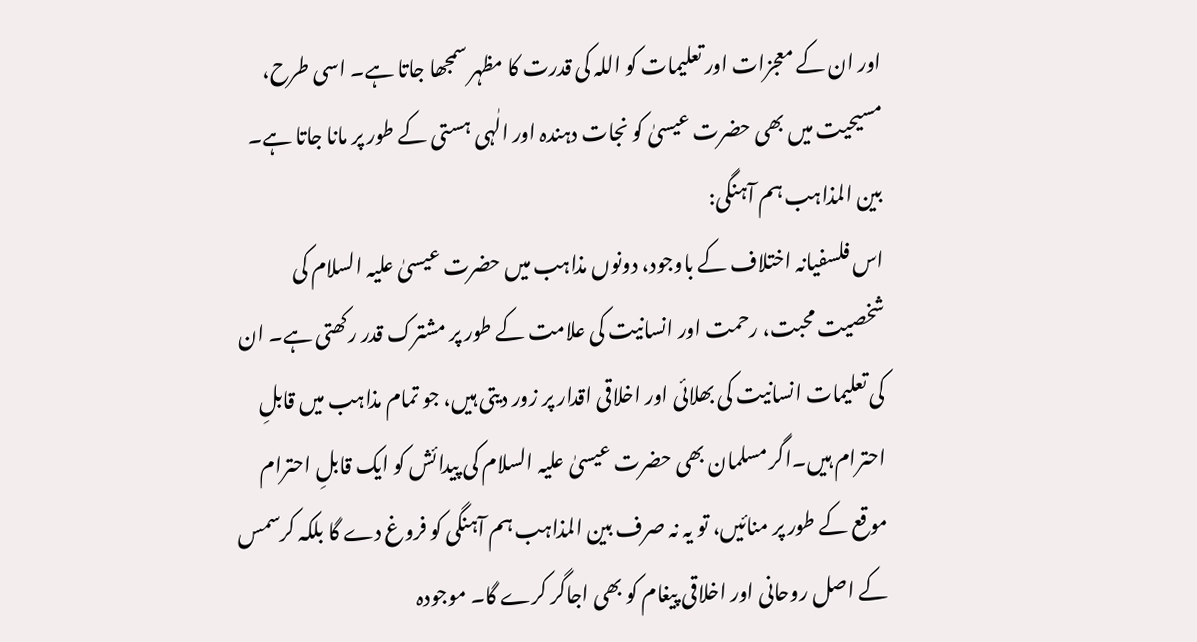اور ان کے معجزات اور تعلیمات کو اللہ کی قدرت کا مظہر سمجھا جاتا ہے۔ اسی طرح، مسیحیت میں بھی حضرت عیسیٰ کو نجات دہندہ اور الٰہی ہستی کے طور پر مانا جاتا ہے۔
بین المذاہب ہم آہنگی:
اس فلسفیانہ اختلاف کے باوجود، دونوں مذاہب میں حضرت عیسیٰ علیہ السلام کی شخصیت محبت، رحمت اور انسانیت کی علامت کے طور پر مشترک قدر رکھتی ہے۔ ان کی تعلیمات انسانیت کی بھلائی اور اخلاقی اقدار پر زور دیتی ہیں، جو تمام مذاہب میں قابلِ احترام ہیں۔اگر مسلمان بھی حضرت عیسیٰ علیہ السلام کی پیدائش کو ایک قابلِ احترام موقع کے طور پر منائیں، تو یہ نہ صرف بین المذاہب ہم آہنگی کو فروغ دے گا بلکہ کرسمس کے اصل روحانی اور اخلاقی پیغام کو بھی اجاگر کرے گا۔ موجودہ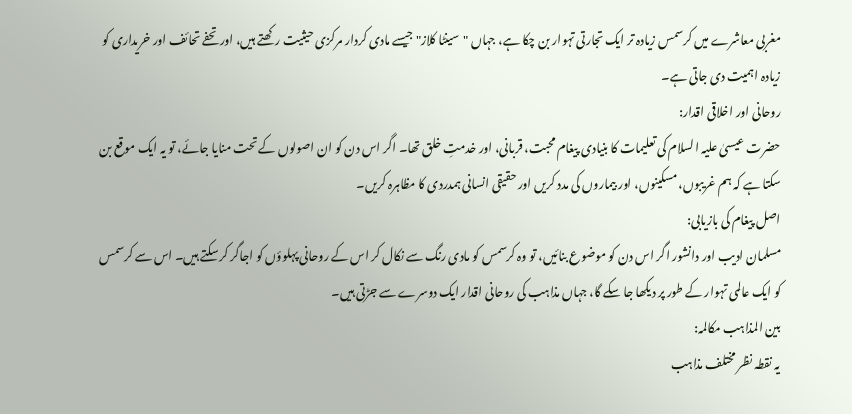مغربی معاشرے میں کرسمس زیادہ تر ایک تجارتی تہوار بن چکا ہے، جہاں "سینٹا کلاز" جیسے مادی کردار مرکزی حیثیت رکھتے ہیں، اور تحفے تحائف اور خریداری کو زیادہ اہمیت دی جاتی ہے۔
روحانی اور اخلاقی اقدار:
حضرت عیسیٰ علیہ السلام کی تعلیمات کا بنیادی پیغام محبت، قربانی، اور خدمتِ خلق تھا۔ اگر اس دن کو ان اصولوں کے تحت منایا جائے، تو یہ ایک موقع بن سکتا ہے کہ ہم غریبوں، مسکینوں، اور بیماروں کی مدد کریں اور حقیقی انسانی ہمدردی کا مظاہرہ کریں۔
اصل پیغام کی بازیابی:
مسلمان ادیب اور دانشور اگر اس دن کو موضوع بنائیں، تو وہ کرسمس کو مادی رنگ سے نکال کر اس کے روحانی پہلوؤں کو اجاگر کر سکتے ہیں۔ اس سے کرسمس کو ایک عالمی تہوار کے طور پر دیکھا جا سکے گا، جہاں مذاہب کی روحانی اقدار ایک دوسرے سے جڑتی ہیں۔
بین المذاہب مکالمہ:
یہ نقطہ نظر مختلف مذاہب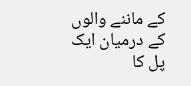کے ماننے والوں کے درمیان ایک پل کا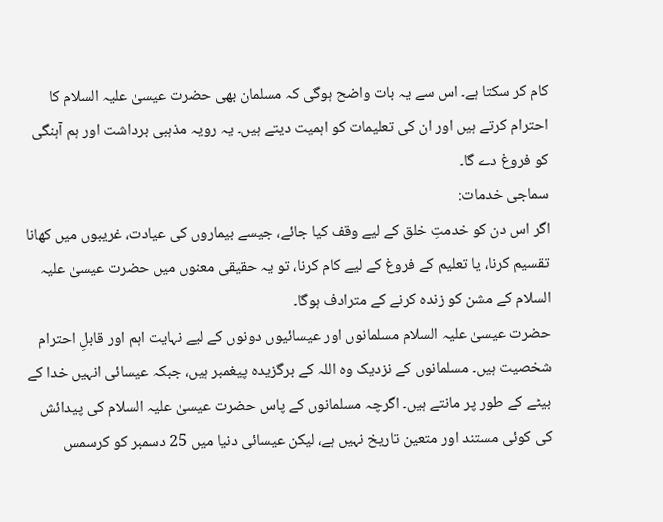کام کر سکتا ہے۔ اس سے یہ بات واضح ہوگی کہ مسلمان بھی حضرت عیسیٰ علیہ السلام کا احترام کرتے ہیں اور ان کی تعلیمات کو اہمیت دیتے ہیں۔ یہ رویہ مذہبی برداشت اور ہم آہنگی کو فروغ دے گا۔
سماجی خدمات:
اگر اس دن کو خدمتِ خلق کے لیے وقف کیا جائے، جیسے بیماروں کی عیادت، غریبوں میں کھانا تقسیم کرنا، یا تعلیم کے فروغ کے لیے کام کرنا، تو یہ حقیقی معنوں میں حضرت عیسیٰ علیہ السلام کے مشن کو زندہ کرنے کے مترادف ہوگا۔
حضرت عیسیٰ علیہ السلام مسلمانوں اور عیسائیوں دونوں کے لیے نہایت اہم اور قابلِ احترام شخصیت ہیں۔ مسلمانوں کے نزدیک وہ اللہ کے برگزیدہ پیغمبر ہیں، جبکہ عیسائی انہیں خدا کے بیٹے کے طور پر مانتے ہیں۔ اگرچہ مسلمانوں کے پاس حضرت عیسیٰ علیہ السلام کی پیدائش کی کوئی مستند اور متعین تاریخ نہیں ہے، لیکن عیسائی دنیا میں 25 دسمبر کو کرسمس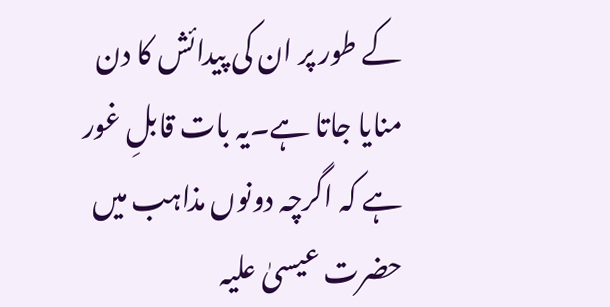کے طور پر ان کی پیدائش کا دن منایا جاتا ہے۔یہ بات قابلِ غور ہے کہ اگرچہ دونوں مذاہب میں حضرت عیسیٰ علیہ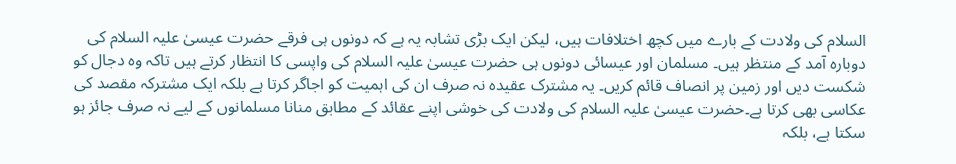السلام کی ولادت کے بارے میں کچھ اختلافات ہیں، لیکن ایک بڑی تشابہ یہ ہے کہ دونوں ہی فرقے حضرت عیسیٰ علیہ السلام کی دوبارہ آمد کے منتظر ہیں۔ مسلمان اور عیسائی دونوں ہی حضرت عیسیٰ علیہ السلام کی واپسی کا انتظار کرتے ہیں تاکہ وہ دجال کو شکست دیں اور زمین پر انصاف قائم کریں۔ یہ مشترک عقیدہ نہ صرف ان کی اہمیت کو اجاگر کرتا ہے بلکہ ایک مشترکہ مقصد کی عکاسی بھی کرتا ہے۔حضرت عیسیٰ علیہ السلام کی ولادت کی خوشی اپنے عقائد کے مطابق منانا مسلمانوں کے لیے نہ صرف جائز ہو سکتا ہے، بلکہ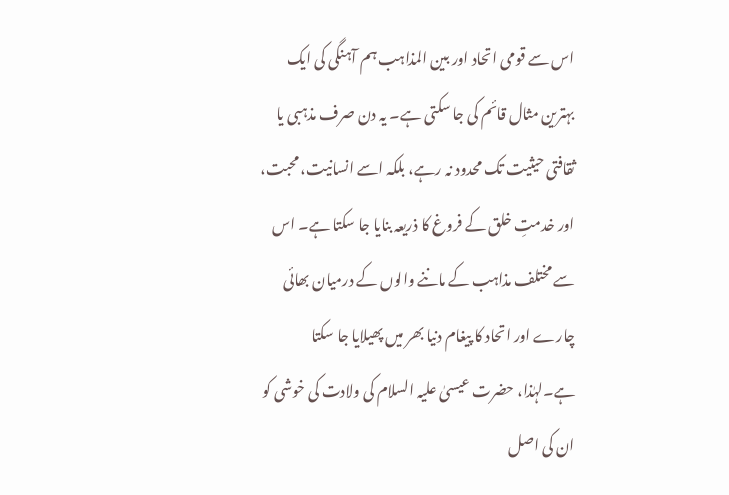اس سے قومی اتحاد اور بین المذاہب ہم آہنگی کی ایک بہترین مثال قائم کی جا سکتی ہے۔ یہ دن صرف مذہبی یا ثقافتی حیثیت تک محدود نہ رہے، بلکہ اسے انسانیت، محبت، اور خدمتِ خلق کے فروغ کا ذریعہ بنایا جا سکتا ہے۔ اس سے مختلف مذاہب کے ماننے والوں کے درمیان بھائی چارے اور اتحاد کا پیغام دنیا بھر میں پھیلایا جا سکتا ہے۔لہٰذا، حضرت عیسیٰ علیہ السلام کی ولادت کی خوشی کو ان کی اصل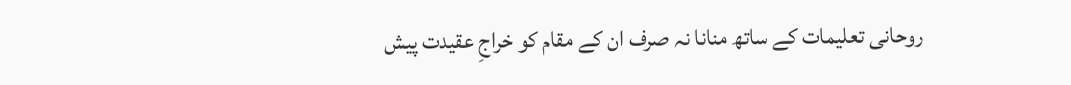روحانی تعلیمات کے ساتھ منانا نہ صرف ان کے مقام کو خراجِ عقیدت پیش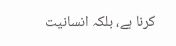کرنا ہے، بلکہ انسانیت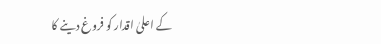کے اعلیٰ اقدار کو فروغ دینے کا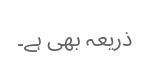ذریعہ بھی ہے۔